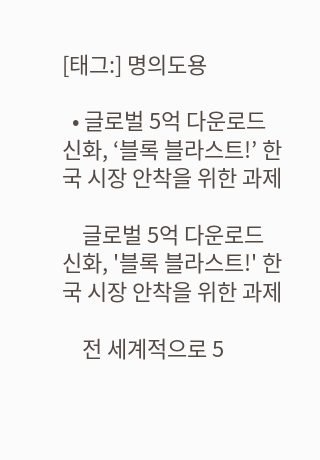[태그:] 명의도용

  • 글로벌 5억 다운로드 신화, ‘블록 블라스트!’ 한국 시장 안착을 위한 과제

    글로벌 5억 다운로드 신화, '블록 블라스트!' 한국 시장 안착을 위한 과제

    전 세계적으로 5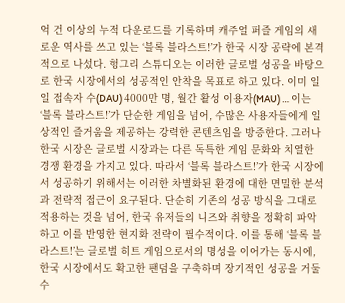억 건 이상의 누적 다운로드를 기록하며 캐주얼 퍼즐 게임의 새로운 역사를 쓰고 있는 ‘블록 블라스트!’가 한국 시장 공략에 본격적으로 나섰다. 헝그리 스튜디오는 이러한 글로벌 성공을 바탕으로 한국 시장에서의 성공적인 안착을 목표로 하고 있다. 이미 일일 접속자 수(DAU) 4000만 명, 월간 활성 이용자(MAU) … 이는 ‘블록 블라스트!’가 단순한 게임을 넘어, 수많은 사용자들에게 일상적인 즐거움을 제공하는 강력한 콘텐츠임을 방증한다. 그러나 한국 시장은 글로벌 시장과는 다른 독특한 게임 문화와 치열한 경쟁 환경을 가지고 있다. 따라서 ‘블록 블라스트!’가 한국 시장에서 성공하기 위해서는 이러한 차별화된 환경에 대한 면밀한 분석과 전략적 접근이 요구된다. 단순히 기존의 성공 방식을 그대로 적용하는 것을 넘어, 한국 유저들의 니즈와 취향을 정확히 파악하고 이를 반영한 현지화 전략이 필수적이다. 이를 통해 ‘블록 블라스트!’는 글로벌 히트 게임으로서의 명성을 이어가는 동시에, 한국 시장에서도 확고한 팬덤을 구축하며 장기적인 성공을 거둘 수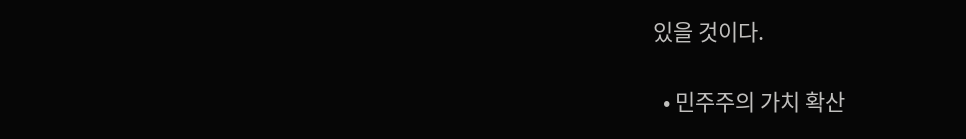있을 것이다.

  • 민주주의 가치 확산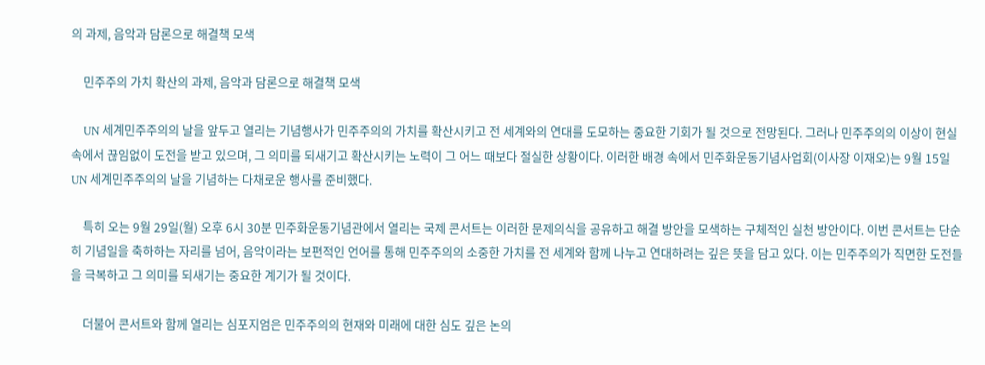의 과제, 음악과 담론으로 해결책 모색

    민주주의 가치 확산의 과제, 음악과 담론으로 해결책 모색

    UN 세계민주주의의 날을 앞두고 열리는 기념행사가 민주주의의 가치를 확산시키고 전 세계와의 연대를 도모하는 중요한 기회가 될 것으로 전망된다. 그러나 민주주의의 이상이 현실 속에서 끊임없이 도전을 받고 있으며, 그 의미를 되새기고 확산시키는 노력이 그 어느 때보다 절실한 상황이다. 이러한 배경 속에서 민주화운동기념사업회(이사장 이재오)는 9월 15일 UN 세계민주주의의 날을 기념하는 다채로운 행사를 준비했다.

    특히 오는 9월 29일(월) 오후 6시 30분 민주화운동기념관에서 열리는 국제 콘서트는 이러한 문제의식을 공유하고 해결 방안을 모색하는 구체적인 실천 방안이다. 이번 콘서트는 단순히 기념일을 축하하는 자리를 넘어, 음악이라는 보편적인 언어를 통해 민주주의의 소중한 가치를 전 세계와 함께 나누고 연대하려는 깊은 뜻을 담고 있다. 이는 민주주의가 직면한 도전들을 극복하고 그 의미를 되새기는 중요한 계기가 될 것이다.

    더불어 콘서트와 함께 열리는 심포지엄은 민주주의의 현재와 미래에 대한 심도 깊은 논의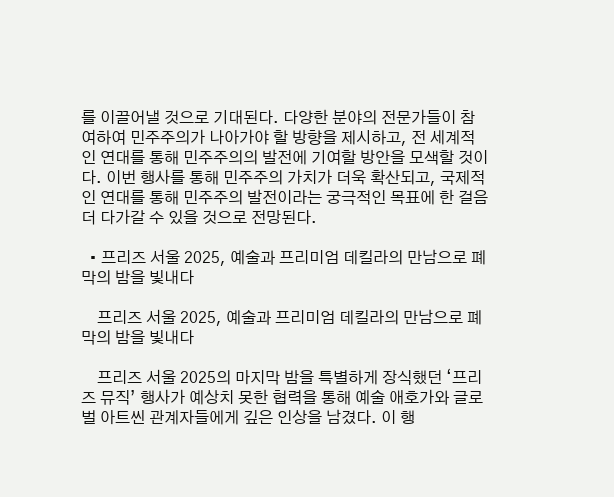를 이끌어낼 것으로 기대된다. 다양한 분야의 전문가들이 참여하여 민주주의가 나아가야 할 방향을 제시하고, 전 세계적인 연대를 통해 민주주의의 발전에 기여할 방안을 모색할 것이다. 이번 행사를 통해 민주주의 가치가 더욱 확산되고, 국제적인 연대를 통해 민주주의 발전이라는 궁극적인 목표에 한 걸음 더 다가갈 수 있을 것으로 전망된다.

  • 프리즈 서울 2025, 예술과 프리미엄 데킬라의 만남으로 폐막의 밤을 빛내다

    프리즈 서울 2025, 예술과 프리미엄 데킬라의 만남으로 폐막의 밤을 빛내다

    프리즈 서울 2025의 마지막 밤을 특별하게 장식했던 ‘프리즈 뮤직’ 행사가 예상치 못한 협력을 통해 예술 애호가와 글로벌 아트씬 관계자들에게 깊은 인상을 남겼다. 이 행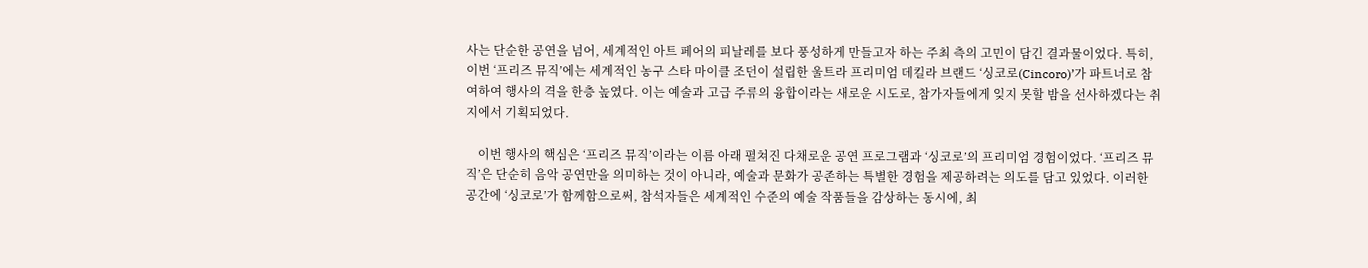사는 단순한 공연을 넘어, 세계적인 아트 페어의 피날레를 보다 풍성하게 만들고자 하는 주최 측의 고민이 담긴 결과물이었다. 특히, 이번 ‘프리즈 뮤직’에는 세계적인 농구 스타 마이클 조던이 설립한 울트라 프리미엄 데킬라 브랜드 ‘싱코로(Cincoro)’가 파트너로 참여하여 행사의 격을 한층 높였다. 이는 예술과 고급 주류의 융합이라는 새로운 시도로, 참가자들에게 잊지 못할 밤을 선사하겠다는 취지에서 기획되었다.

    이번 행사의 핵심은 ‘프리즈 뮤직’이라는 이름 아래 펼쳐진 다채로운 공연 프로그램과 ‘싱코로’의 프리미엄 경험이었다. ‘프리즈 뮤직’은 단순히 음악 공연만을 의미하는 것이 아니라, 예술과 문화가 공존하는 특별한 경험을 제공하려는 의도를 담고 있었다. 이러한 공간에 ‘싱코로’가 함께함으로써, 참석자들은 세계적인 수준의 예술 작품들을 감상하는 동시에, 최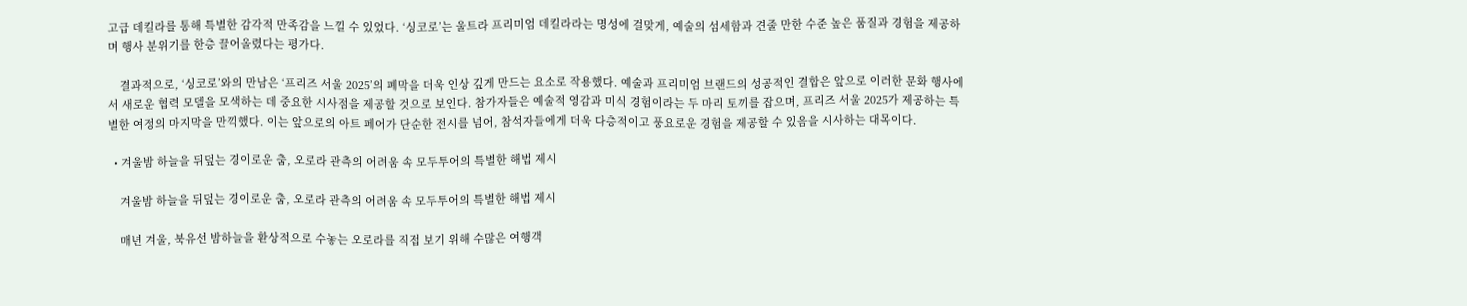고급 데킬라를 통해 특별한 감각적 만족감을 느낄 수 있었다. ‘싱코로’는 울트라 프리미엄 데킬라라는 명성에 걸맞게, 예술의 섬세함과 견줄 만한 수준 높은 품질과 경험을 제공하며 행사 분위기를 한층 끌어올렸다는 평가다.

    결과적으로, ‘싱코로’와의 만남은 ‘프리즈 서울 2025’의 폐막을 더욱 인상 깊게 만드는 요소로 작용했다. 예술과 프리미엄 브랜드의 성공적인 결합은 앞으로 이러한 문화 행사에서 새로운 협력 모델을 모색하는 데 중요한 시사점을 제공할 것으로 보인다. 참가자들은 예술적 영감과 미식 경험이라는 두 마리 토끼를 잡으며, 프리즈 서울 2025가 제공하는 특별한 여정의 마지막을 만끽했다. 이는 앞으로의 아트 페어가 단순한 전시를 넘어, 참석자들에게 더욱 다층적이고 풍요로운 경험을 제공할 수 있음을 시사하는 대목이다.

  • 겨울밤 하늘을 뒤덮는 경이로운 춤, 오로라 관측의 어려움 속 모두투어의 특별한 해법 제시

    겨울밤 하늘을 뒤덮는 경이로운 춤, 오로라 관측의 어려움 속 모두투어의 특별한 해법 제시

    매년 겨울, 북유선 밤하늘을 환상적으로 수놓는 오로라를 직접 보기 위해 수많은 여행객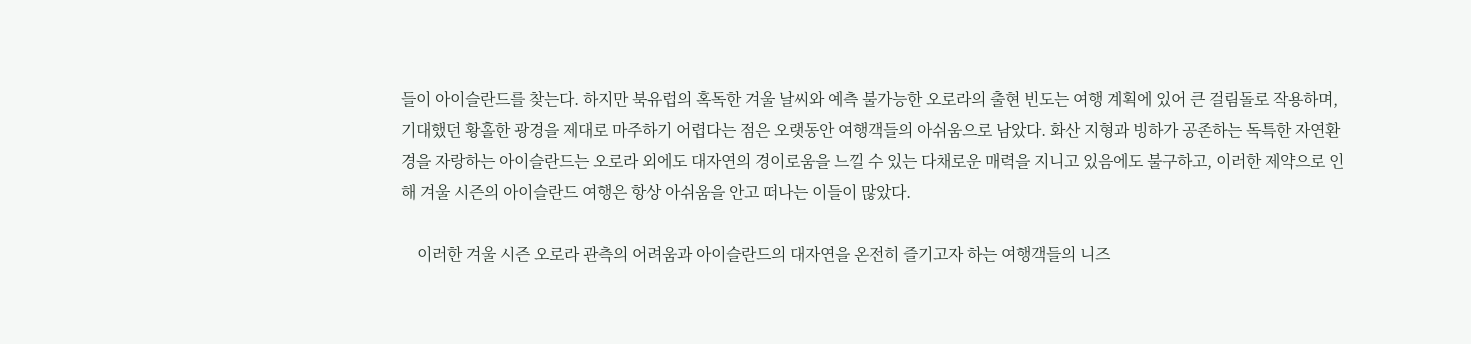들이 아이슬란드를 찾는다. 하지만 북유럽의 혹독한 겨울 날씨와 예측 불가능한 오로라의 출현 빈도는 여행 계획에 있어 큰 걸림돌로 작용하며, 기대했던 황홀한 광경을 제대로 마주하기 어렵다는 점은 오랫동안 여행객들의 아쉬움으로 남았다. 화산 지형과 빙하가 공존하는 독특한 자연환경을 자랑하는 아이슬란드는 오로라 외에도 대자연의 경이로움을 느낄 수 있는 다채로운 매력을 지니고 있음에도 불구하고, 이러한 제약으로 인해 겨울 시즌의 아이슬란드 여행은 항상 아쉬움을 안고 떠나는 이들이 많았다.

    이러한 겨울 시즌 오로라 관측의 어려움과 아이슬란드의 대자연을 온전히 즐기고자 하는 여행객들의 니즈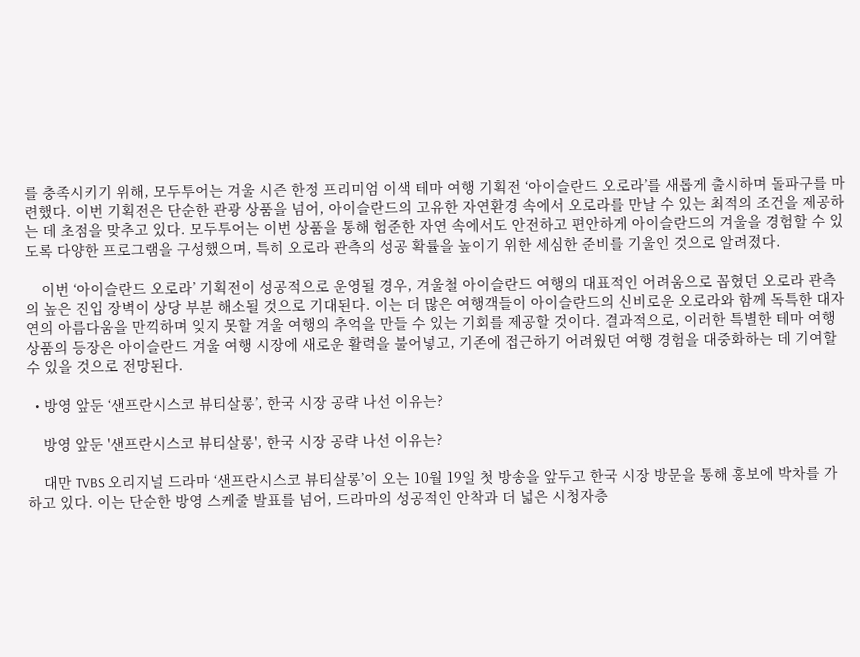를 충족시키기 위해, 모두투어는 겨울 시즌 한정 프리미엄 이색 테마 여행 기획전 ‘아이슬란드 오로라’를 새롭게 출시하며 돌파구를 마련했다. 이번 기획전은 단순한 관광 상품을 넘어, 아이슬란드의 고유한 자연환경 속에서 오로라를 만날 수 있는 최적의 조건을 제공하는 데 초점을 맞추고 있다. 모두투어는 이번 상품을 통해 험준한 자연 속에서도 안전하고 편안하게 아이슬란드의 겨울을 경험할 수 있도록 다양한 프로그램을 구성했으며, 특히 오로라 관측의 성공 확률을 높이기 위한 세심한 준비를 기울인 것으로 알려졌다.

    이번 ‘아이슬란드 오로라’ 기획전이 성공적으로 운영될 경우, 겨울철 아이슬란드 여행의 대표적인 어려움으로 꼽혔던 오로라 관측의 높은 진입 장벽이 상당 부분 해소될 것으로 기대된다. 이는 더 많은 여행객들이 아이슬란드의 신비로운 오로라와 함께 독특한 대자연의 아름다움을 만끽하며 잊지 못할 겨울 여행의 추억을 만들 수 있는 기회를 제공할 것이다. 결과적으로, 이러한 특별한 테마 여행 상품의 등장은 아이슬란드 겨울 여행 시장에 새로운 활력을 불어넣고, 기존에 접근하기 어려웠던 여행 경험을 대중화하는 데 기여할 수 있을 것으로 전망된다.

  • 방영 앞둔 ‘샌프란시스코 뷰티살롱’, 한국 시장 공략 나선 이유는?

    방영 앞둔 '샌프란시스코 뷰티살롱', 한국 시장 공략 나선 이유는?

    대만 TVBS 오리지널 드라마 ‘샌프란시스코 뷰티살롱’이 오는 10월 19일 첫 방송을 앞두고 한국 시장 방문을 통해 홍보에 박차를 가하고 있다. 이는 단순한 방영 스케줄 발표를 넘어, 드라마의 성공적인 안착과 더 넓은 시청자층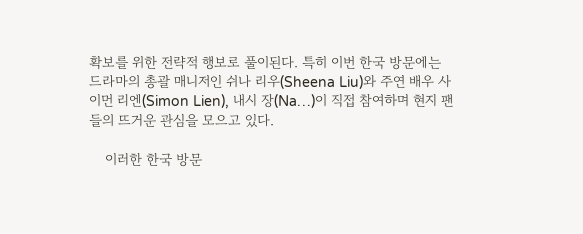확보를 위한 전략적 행보로 풀이된다. 특히 이번 한국 방문에는 드라마의 총괄 매니저인 쉬나 리우(Sheena Liu)와 주연 배우 사이먼 리엔(Simon Lien), 내시 장(Na…)이 직접 참여하며 현지 팬들의 뜨거운 관심을 모으고 있다.

    이러한 한국 방문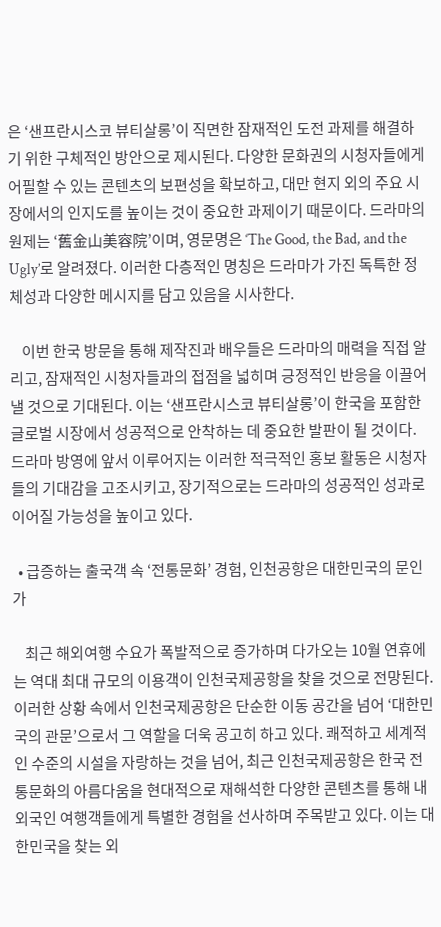은 ‘샌프란시스코 뷰티살롱’이 직면한 잠재적인 도전 과제를 해결하기 위한 구체적인 방안으로 제시된다. 다양한 문화권의 시청자들에게 어필할 수 있는 콘텐츠의 보편성을 확보하고, 대만 현지 외의 주요 시장에서의 인지도를 높이는 것이 중요한 과제이기 때문이다. 드라마의 원제는 ‘舊金山美容院’이며, 영문명은 ‘The Good, the Bad, and the Ugly’로 알려졌다. 이러한 다층적인 명칭은 드라마가 가진 독특한 정체성과 다양한 메시지를 담고 있음을 시사한다.

    이번 한국 방문을 통해 제작진과 배우들은 드라마의 매력을 직접 알리고, 잠재적인 시청자들과의 접점을 넓히며 긍정적인 반응을 이끌어낼 것으로 기대된다. 이는 ‘샌프란시스코 뷰티살롱’이 한국을 포함한 글로벌 시장에서 성공적으로 안착하는 데 중요한 발판이 될 것이다. 드라마 방영에 앞서 이루어지는 이러한 적극적인 홍보 활동은 시청자들의 기대감을 고조시키고, 장기적으로는 드라마의 성공적인 성과로 이어질 가능성을 높이고 있다.

  • 급증하는 출국객 속 ‘전통문화’ 경험, 인천공항은 대한민국의 문인가

    최근 해외여행 수요가 폭발적으로 증가하며 다가오는 10월 연휴에는 역대 최대 규모의 이용객이 인천국제공항을 찾을 것으로 전망된다. 이러한 상황 속에서 인천국제공항은 단순한 이동 공간을 넘어 ‘대한민국의 관문’으로서 그 역할을 더욱 공고히 하고 있다. 쾌적하고 세계적인 수준의 시설을 자랑하는 것을 넘어, 최근 인천국제공항은 한국 전통문화의 아름다움을 현대적으로 재해석한 다양한 콘텐츠를 통해 내외국인 여행객들에게 특별한 경험을 선사하며 주목받고 있다. 이는 대한민국을 찾는 외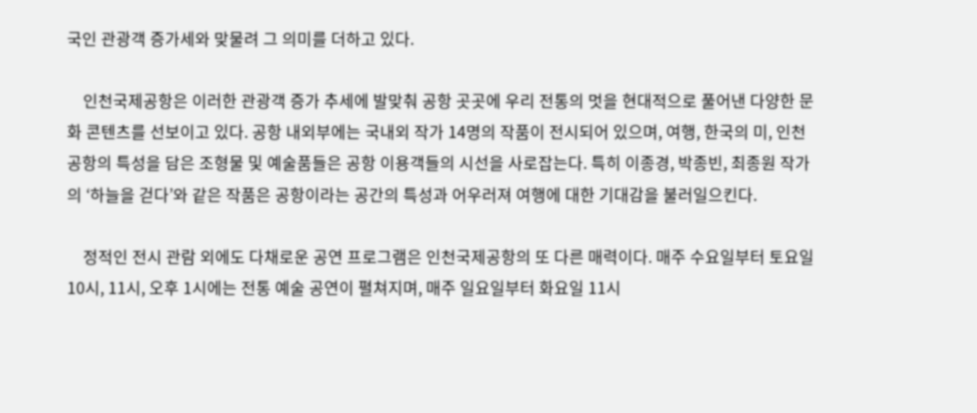국인 관광객 증가세와 맞물려 그 의미를 더하고 있다.

    인천국제공항은 이러한 관광객 증가 추세에 발맞춰 공항 곳곳에 우리 전통의 멋을 현대적으로 풀어낸 다양한 문화 콘텐츠를 선보이고 있다. 공항 내외부에는 국내외 작가 14명의 작품이 전시되어 있으며, 여행, 한국의 미, 인천공항의 특성을 담은 조형물 및 예술품들은 공항 이용객들의 시선을 사로잡는다. 특히 이종경, 박종빈, 최종원 작가의 ‘하늘을 걷다’와 같은 작품은 공항이라는 공간의 특성과 어우러져 여행에 대한 기대감을 불러일으킨다.

    정적인 전시 관람 외에도 다채로운 공연 프로그램은 인천국제공항의 또 다른 매력이다. 매주 수요일부터 토요일 10시, 11시, 오후 1시에는 전통 예술 공연이 펼쳐지며, 매주 일요일부터 화요일 11시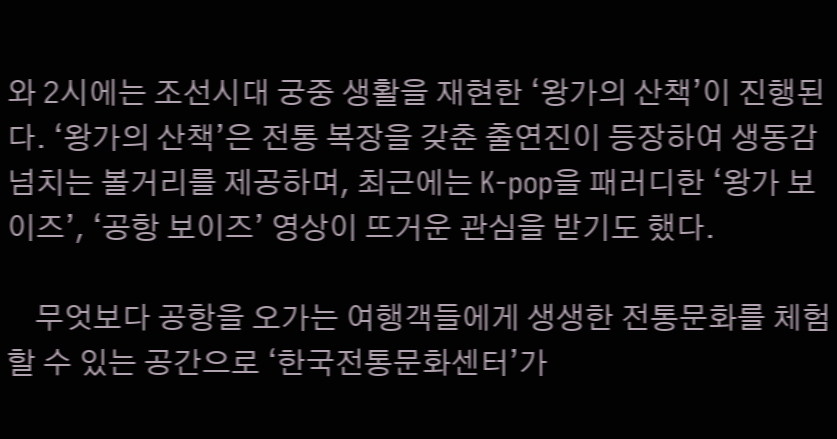와 2시에는 조선시대 궁중 생활을 재현한 ‘왕가의 산책’이 진행된다. ‘왕가의 산책’은 전통 복장을 갖춘 출연진이 등장하여 생동감 넘치는 볼거리를 제공하며, 최근에는 K-pop을 패러디한 ‘왕가 보이즈’, ‘공항 보이즈’ 영상이 뜨거운 관심을 받기도 했다.

    무엇보다 공항을 오가는 여행객들에게 생생한 전통문화를 체험할 수 있는 공간으로 ‘한국전통문화센터’가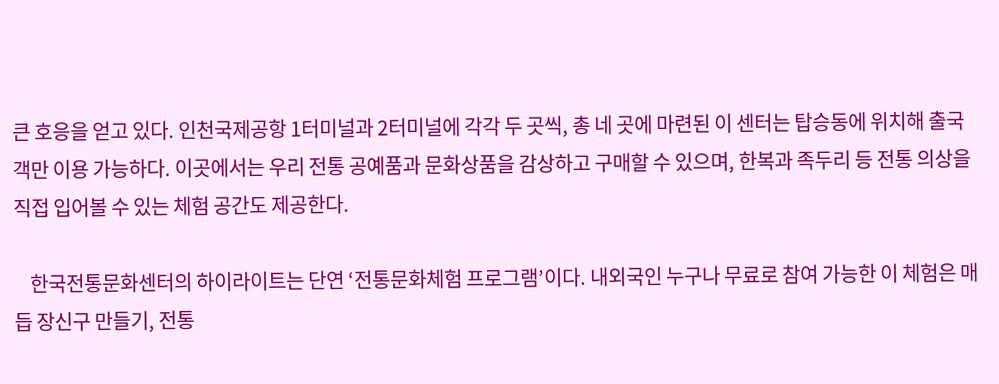큰 호응을 얻고 있다. 인천국제공항 1터미널과 2터미널에 각각 두 곳씩, 총 네 곳에 마련된 이 센터는 탑승동에 위치해 출국객만 이용 가능하다. 이곳에서는 우리 전통 공예품과 문화상품을 감상하고 구매할 수 있으며, 한복과 족두리 등 전통 의상을 직접 입어볼 수 있는 체험 공간도 제공한다.

    한국전통문화센터의 하이라이트는 단연 ‘전통문화체험 프로그램’이다. 내외국인 누구나 무료로 참여 가능한 이 체험은 매듭 장신구 만들기, 전통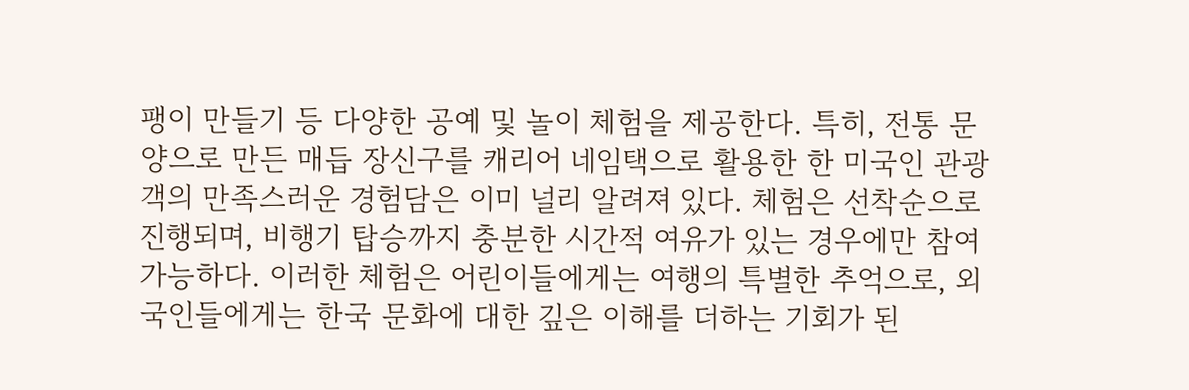팽이 만들기 등 다양한 공예 및 놀이 체험을 제공한다. 특히, 전통 문양으로 만든 매듭 장신구를 캐리어 네임택으로 활용한 한 미국인 관광객의 만족스러운 경험담은 이미 널리 알려져 있다. 체험은 선착순으로 진행되며, 비행기 탑승까지 충분한 시간적 여유가 있는 경우에만 참여 가능하다. 이러한 체험은 어린이들에게는 여행의 특별한 추억으로, 외국인들에게는 한국 문화에 대한 깊은 이해를 더하는 기회가 된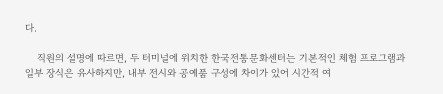다.

    직원의 설명에 따르면, 두 터미널에 위치한 한국전통문화센터는 기본적인 체험 프로그램과 일부 장식은 유사하지만, 내부 전시와 공예품 구성에 차이가 있어 시간적 여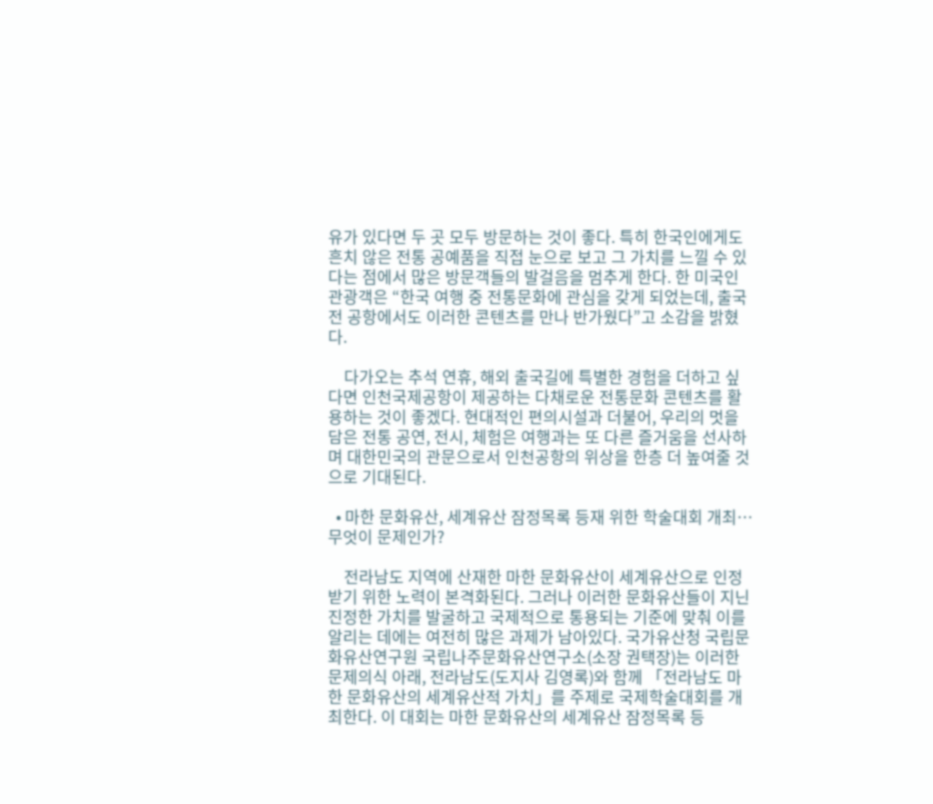유가 있다면 두 곳 모두 방문하는 것이 좋다. 특히 한국인에게도 흔치 않은 전통 공예품을 직접 눈으로 보고 그 가치를 느낄 수 있다는 점에서 많은 방문객들의 발걸음을 멈추게 한다. 한 미국인 관광객은 “한국 여행 중 전통문화에 관심을 갖게 되었는데, 출국 전 공항에서도 이러한 콘텐츠를 만나 반가웠다”고 소감을 밝혔다.

    다가오는 추석 연휴, 해외 출국길에 특별한 경험을 더하고 싶다면 인천국제공항이 제공하는 다채로운 전통문화 콘텐츠를 활용하는 것이 좋겠다. 현대적인 편의시설과 더불어, 우리의 멋을 담은 전통 공연, 전시, 체험은 여행과는 또 다른 즐거움을 선사하며 대한민국의 관문으로서 인천공항의 위상을 한층 더 높여줄 것으로 기대된다.

  • 마한 문화유산, 세계유산 잠정목록 등재 위한 학술대회 개최…무엇이 문제인가?

    전라남도 지역에 산재한 마한 문화유산이 세계유산으로 인정받기 위한 노력이 본격화된다. 그러나 이러한 문화유산들이 지닌 진정한 가치를 발굴하고 국제적으로 통용되는 기준에 맞춰 이를 알리는 데에는 여전히 많은 과제가 남아있다. 국가유산청 국립문화유산연구원 국립나주문화유산연구소(소장 권택장)는 이러한 문제의식 아래, 전라남도(도지사 김영록)와 함께 「전라남도 마한 문화유산의 세계유산적 가치」를 주제로 국제학술대회를 개최한다. 이 대회는 마한 문화유산의 세계유산 잠정목록 등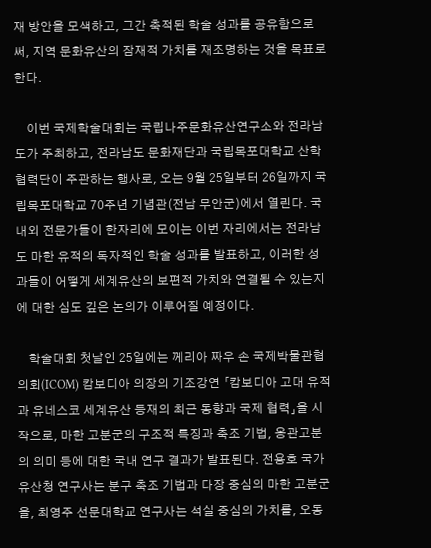재 방안을 모색하고, 그간 축적된 학술 성과를 공유함으로써, 지역 문화유산의 잠재적 가치를 재조명하는 것을 목표로 한다.

    이번 국제학술대회는 국립나주문화유산연구소와 전라남도가 주최하고, 전라남도 문화재단과 국립목포대학교 산학협력단이 주관하는 행사로, 오는 9월 25일부터 26일까지 국립목포대학교 70주년 기념관(전남 무안군)에서 열린다. 국내외 전문가들이 한자리에 모이는 이번 자리에서는 전라남도 마한 유적의 독자적인 학술 성과를 발표하고, 이러한 성과들이 어떻게 세계유산의 보편적 가치와 연결될 수 있는지에 대한 심도 깊은 논의가 이루어질 예정이다.

    학술대회 첫날인 25일에는 께리아 짜우 손 국제박물관협의회(ICOM) 캄보디아 의장의 기조강연 「캄보디아 고대 유적과 유네스코 세계유산 등재의 최근 동향과 국제 협력」을 시작으로, 마한 고분군의 구조적 특징과 축조 기법, 옹관고분의 의미 등에 대한 국내 연구 결과가 발표된다. 전용호 국가유산청 연구사는 분구 축조 기법과 다장 중심의 마한 고분군을, 최영주 선문대학교 연구사는 석실 중심의 가치를, 오동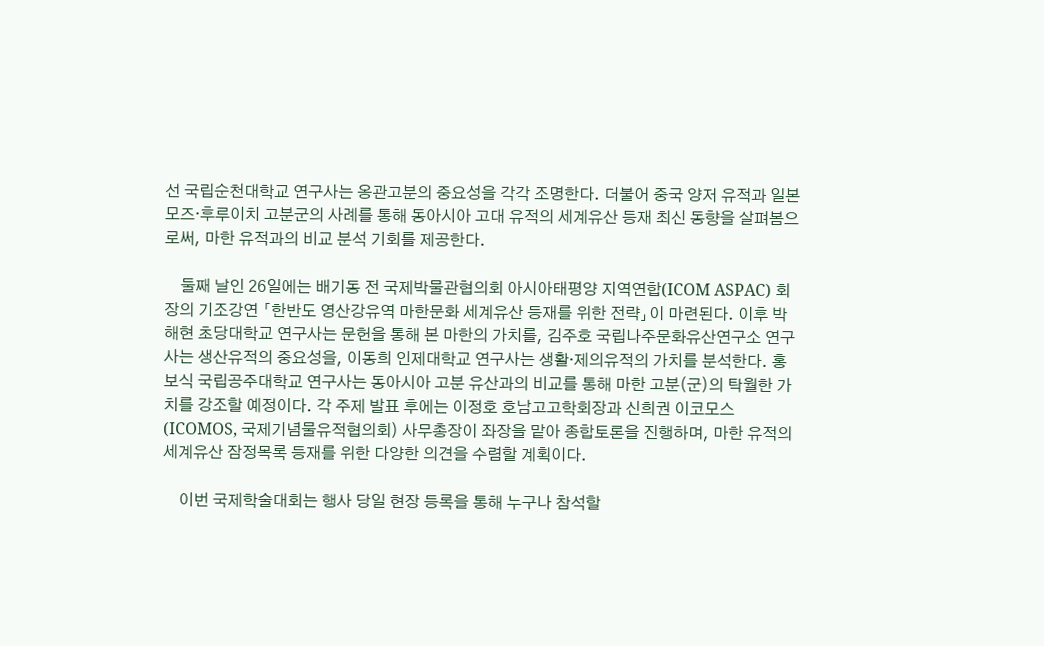선 국립순천대학교 연구사는 옹관고분의 중요성을 각각 조명한다. 더불어 중국 양저 유적과 일본 모즈·후루이치 고분군의 사례를 통해 동아시아 고대 유적의 세계유산 등재 최신 동향을 살펴봄으로써, 마한 유적과의 비교 분석 기회를 제공한다.

    둘째 날인 26일에는 배기동 전 국제박물관협의회 아시아태평양 지역연합(ICOM ASPAC) 회장의 기조강연 「한반도 영산강유역 마한문화 세계유산 등재를 위한 전략」이 마련된다. 이후 박해현 초당대학교 연구사는 문헌을 통해 본 마한의 가치를, 김주호 국립나주문화유산연구소 연구사는 생산유적의 중요성을, 이동희 인제대학교 연구사는 생활·제의유적의 가치를 분석한다. 홍보식 국립공주대학교 연구사는 동아시아 고분 유산과의 비교를 통해 마한 고분(군)의 탁월한 가치를 강조할 예정이다. 각 주제 발표 후에는 이정호 호남고고학회장과 신희권 이코모스(ICOMOS, 국제기념물유적협의회) 사무총장이 좌장을 맡아 종합토론을 진행하며, 마한 유적의 세계유산 잠정목록 등재를 위한 다양한 의견을 수렴할 계획이다.

    이번 국제학술대회는 행사 당일 현장 등록을 통해 누구나 참석할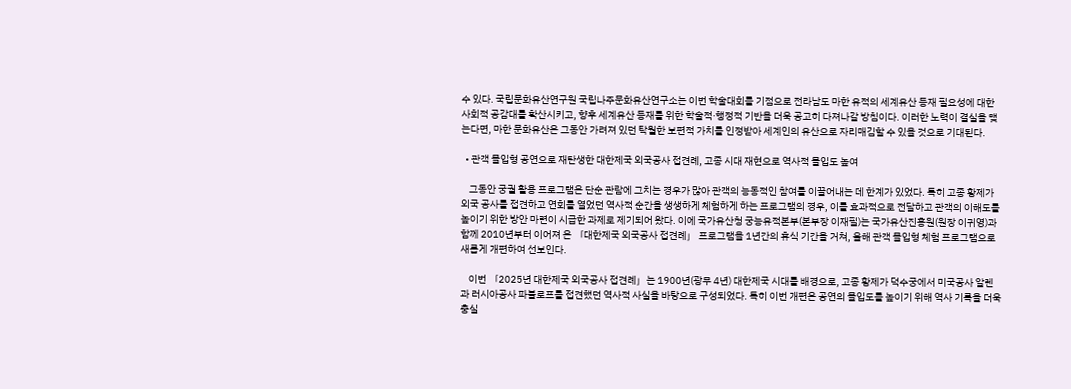수 있다. 국립문화유산연구원 국립나주문화유산연구소는 이번 학술대회를 기점으로 전라남도 마한 유적의 세계유산 등재 필요성에 대한 사회적 공감대를 확산시키고, 향후 세계유산 등재를 위한 학술적·행정적 기반을 더욱 공고히 다져나갈 방침이다. 이러한 노력이 결실을 맺는다면, 마한 문화유산은 그동안 가려져 있던 탁월한 보편적 가치를 인정받아 세계인의 유산으로 자리매김할 수 있을 것으로 기대된다.

  • 관객 몰입형 공연으로 재탄생한 대한제국 외국공사 접견례, 고종 시대 재현으로 역사적 몰입도 높여

    그동안 궁궐 활용 프로그램은 단순 관람에 그치는 경우가 많아 관객의 능동적인 참여를 이끌어내는 데 한계가 있었다. 특히 고종 황제가 외국 공사를 접견하고 연회를 열었던 역사적 순간을 생생하게 체험하게 하는 프로그램의 경우, 이를 효과적으로 전달하고 관객의 이해도를 높이기 위한 방안 마련이 시급한 과제로 제기되어 왔다. 이에 국가유산청 궁능유적본부(본부장 이재필)는 국가유산진흥원(원장 이귀영)과 함께 2010년부터 이어져 온 「대한제국 외국공사 접견례」 프로그램을 1년간의 휴식 기간을 거쳐, 올해 관객 몰입형 체험 프로그램으로 새롭게 개편하여 선보인다.

    이번 「2025년 대한제국 외국공사 접견례」는 1900년(광무 4년) 대한제국 시대를 배경으로, 고종 황제가 덕수궁에서 미국공사 알렌과 러시아공사 파블로프를 접견했던 역사적 사실을 바탕으로 구성되었다. 특히 이번 개편은 공연의 몰입도를 높이기 위해 역사 기록을 더욱 충실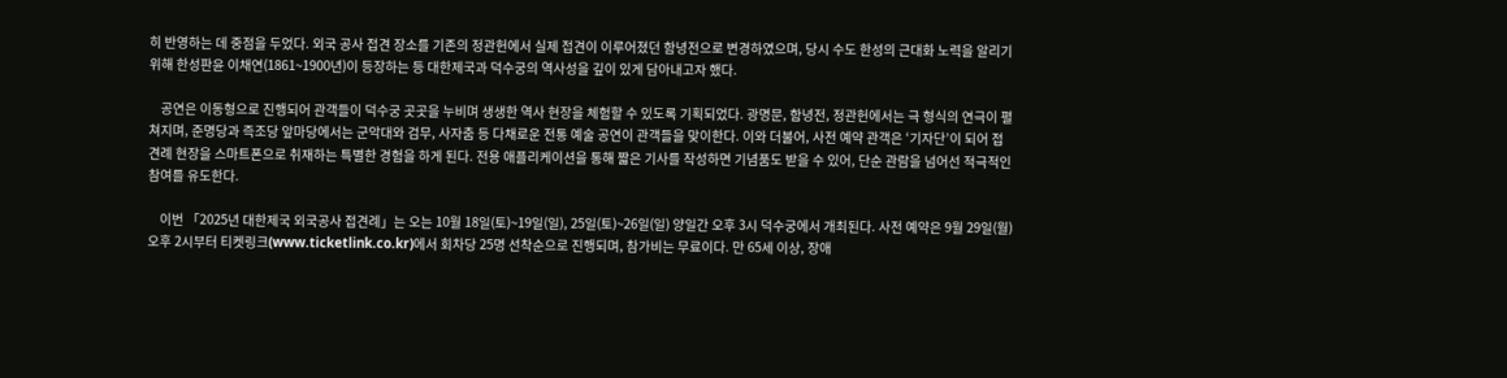히 반영하는 데 중점을 두었다. 외국 공사 접견 장소를 기존의 정관헌에서 실제 접견이 이루어졌던 함녕전으로 변경하였으며, 당시 수도 한성의 근대화 노력을 알리기 위해 한성판윤 이채연(1861~1900년)이 등장하는 등 대한제국과 덕수궁의 역사성을 깊이 있게 담아내고자 했다.

    공연은 이동형으로 진행되어 관객들이 덕수궁 곳곳을 누비며 생생한 역사 현장을 체험할 수 있도록 기획되었다. 광명문, 함녕전, 정관헌에서는 극 형식의 연극이 펼쳐지며, 준명당과 즉조당 앞마당에서는 군악대와 검무, 사자춤 등 다채로운 전통 예술 공연이 관객들을 맞이한다. 이와 더불어, 사전 예약 관객은 ‘기자단’이 되어 접견례 현장을 스마트폰으로 취재하는 특별한 경험을 하게 된다. 전용 애플리케이션을 통해 짧은 기사를 작성하면 기념품도 받을 수 있어, 단순 관람을 넘어선 적극적인 참여를 유도한다.

    이번 「2025년 대한제국 외국공사 접견례」는 오는 10월 18일(토)~19일(일), 25일(토)~26일(일) 양일간 오후 3시 덕수궁에서 개최된다. 사전 예약은 9월 29일(월) 오후 2시부터 티켓링크(www.ticketlink.co.kr)에서 회차당 25명 선착순으로 진행되며, 참가비는 무료이다. 만 65세 이상, 장애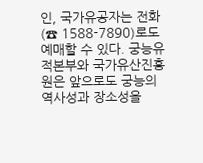인, 국가유공자는 전화(☎ 1588-7890)로도 예매할 수 있다. 궁능유적본부와 국가유산진흥원은 앞으로도 궁능의 역사성과 장소성을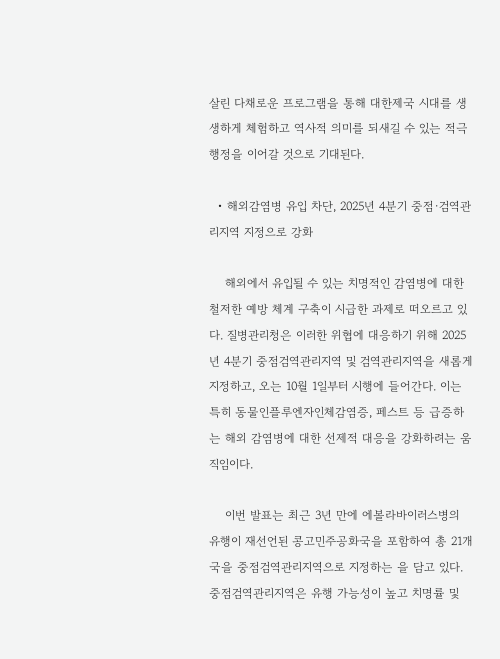살린 다채로운 프로그램을 통해 대한제국 시대를 생생하게 체험하고 역사적 의미를 되새길 수 있는 적극행정을 이어갈 것으로 기대된다.

  • 해외감염병 유입 차단, 2025년 4분기 중점·검역관리지역 지정으로 강화

    해외에서 유입될 수 있는 치명적인 감염병에 대한 철저한 예방 체계 구축이 시급한 과제로 떠오르고 있다. 질병관리청은 이러한 위협에 대응하기 위해 2025년 4분기 중점검역관리지역 및 검역관리지역을 새롭게 지정하고, 오는 10월 1일부터 시행에 들어간다. 이는 특히 동물인플루엔자인체감염증, 페스트 등 급증하는 해외 감염병에 대한 선제적 대응을 강화하려는 움직임이다.

    이번 발표는 최근 3년 만에 에볼라바이러스병의 유행이 재선언된 콩고민주공화국을 포함하여 총 21개국을 중점검역관리지역으로 지정하는 을 담고 있다. 중점검역관리지역은 유행 가능성이 높고 치명률 및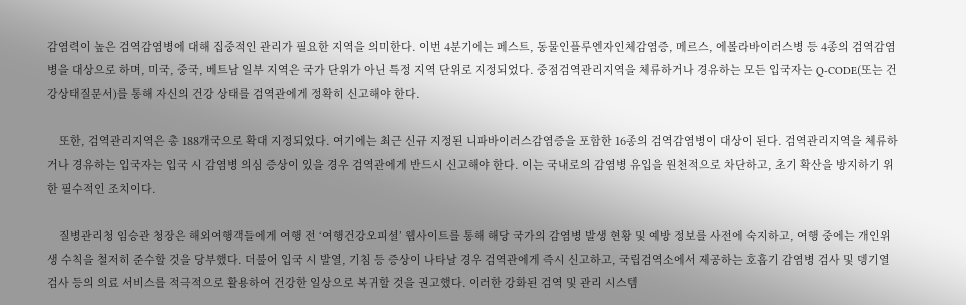감염력이 높은 검역감염병에 대해 집중적인 관리가 필요한 지역을 의미한다. 이번 4분기에는 페스트, 동물인플루엔자인체감염증, 메르스, 에볼라바이러스병 등 4종의 검역감염병을 대상으로 하며, 미국, 중국, 베트남 일부 지역은 국가 단위가 아닌 특정 지역 단위로 지정되었다. 중점검역관리지역을 체류하거나 경유하는 모든 입국자는 Q-CODE(또는 건강상태질문서)를 통해 자신의 건강 상태를 검역관에게 정확히 신고해야 한다.

    또한, 검역관리지역은 총 188개국으로 확대 지정되었다. 여기에는 최근 신규 지정된 니파바이러스감염증을 포함한 16종의 검역감염병이 대상이 된다. 검역관리지역을 체류하거나 경유하는 입국자는 입국 시 감염병 의심 증상이 있을 경우 검역관에게 반드시 신고해야 한다. 이는 국내로의 감염병 유입을 원천적으로 차단하고, 초기 확산을 방지하기 위한 필수적인 조치이다.

    질병관리청 임승관 청장은 해외여행객들에게 여행 전 ‘여행건강오피셜’ 웹사이트를 통해 해당 국가의 감염병 발생 현황 및 예방 정보를 사전에 숙지하고, 여행 중에는 개인위생 수칙을 철저히 준수할 것을 당부했다. 더불어 입국 시 발열, 기침 등 증상이 나타날 경우 검역관에게 즉시 신고하고, 국립검역소에서 제공하는 호흡기 감염병 검사 및 뎅기열 검사 등의 의료 서비스를 적극적으로 활용하여 건강한 일상으로 복귀할 것을 권고했다. 이러한 강화된 검역 및 관리 시스템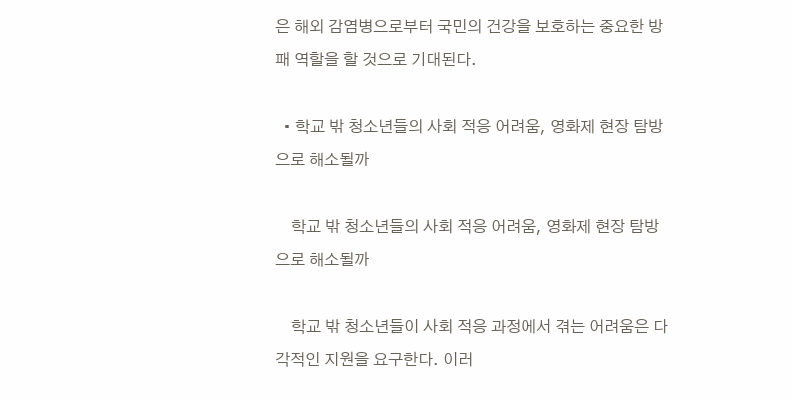은 해외 감염병으로부터 국민의 건강을 보호하는 중요한 방패 역할을 할 것으로 기대된다.

  • 학교 밖 청소년들의 사회 적응 어려움, 영화제 현장 탐방으로 해소될까

    학교 밖 청소년들의 사회 적응 어려움, 영화제 현장 탐방으로 해소될까

    학교 밖 청소년들이 사회 적응 과정에서 겪는 어려움은 다각적인 지원을 요구한다. 이러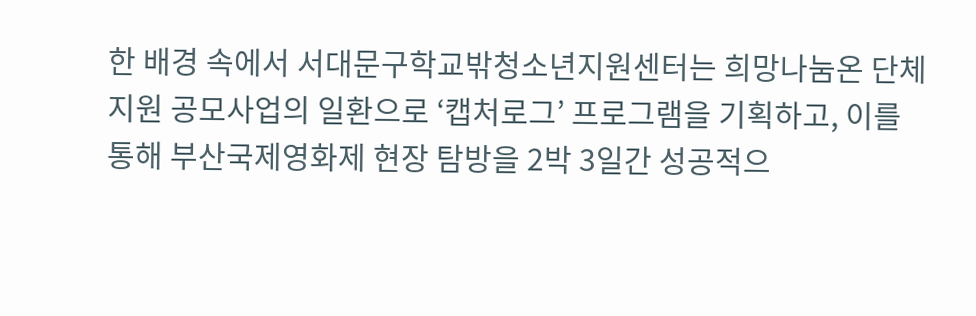한 배경 속에서 서대문구학교밖청소년지원센터는 희망나눔온 단체지원 공모사업의 일환으로 ‘캡처로그’ 프로그램을 기획하고, 이를 통해 부산국제영화제 현장 탐방을 2박 3일간 성공적으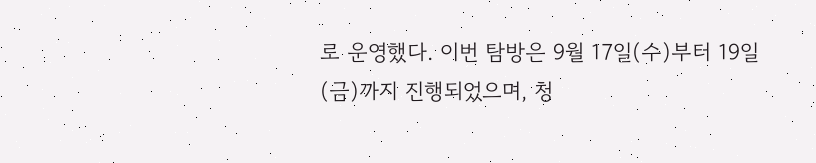로 운영했다. 이번 탐방은 9월 17일(수)부터 19일(금)까지 진행되었으며, 청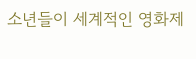소년들이 세계적인 영화제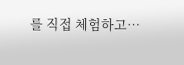를 직접 체험하고…